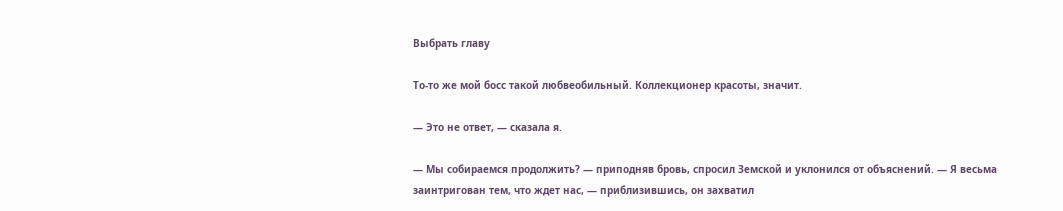Выбрать главу

То-то же мой босс такой любвеобильный. Коллекционер красоты, значит.

— Это не ответ, — сказала я.

— Мы собираемся продолжить? — приподняв бровь, спросил Земской и уклонился от объяснений. — Я весьма заинтригован тем, что ждет нас, — приблизившись, он захватил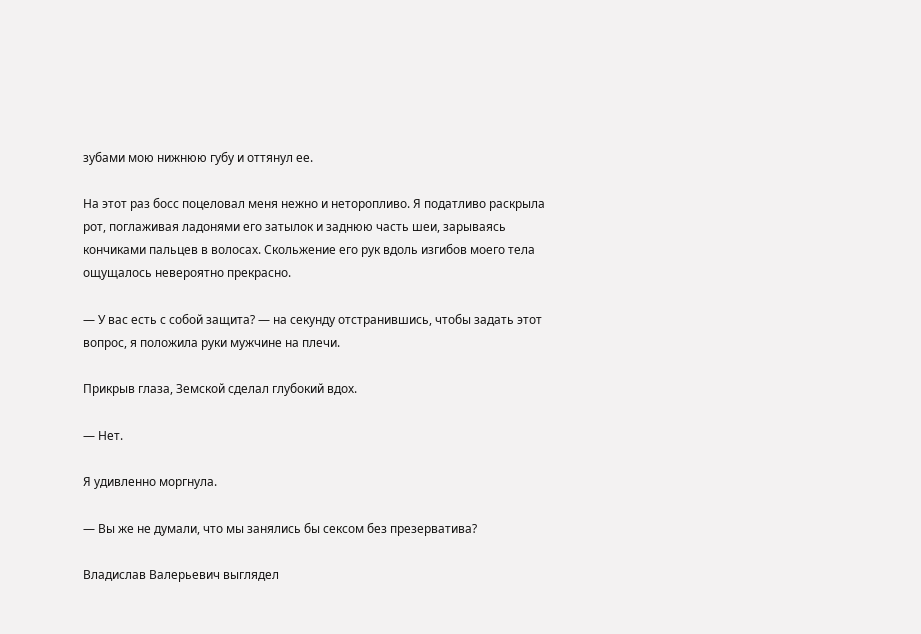зубами мою нижнюю губу и оттянул ее.

На этот раз босс поцеловал меня нежно и неторопливо. Я податливо раскрыла рот, поглаживая ладонями его затылок и заднюю часть шеи, зарываясь кончиками пальцев в волосах. Скольжение его рук вдоль изгибов моего тела ощущалось невероятно прекрасно.

— У вас есть с собой защита? — на секунду отстранившись, чтобы задать этот вопрос, я положила руки мужчине на плечи.

Прикрыв глаза, Земской сделал глубокий вдох.

— Нет.

Я удивленно моргнула.

— Вы же не думали, что мы занялись бы сексом без презерватива?

Владислав Валерьевич выглядел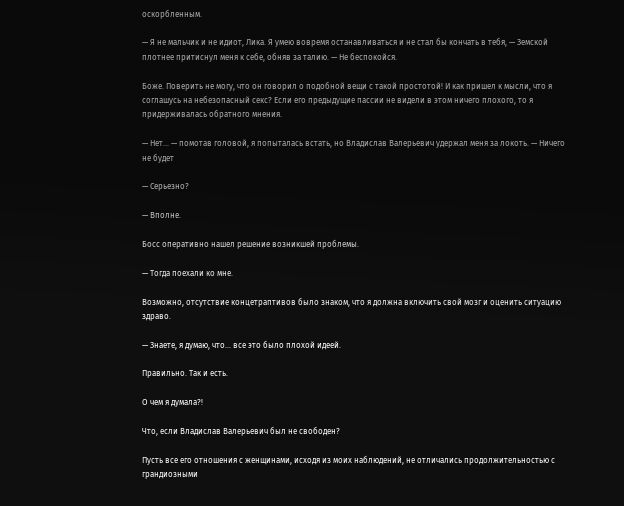оскорбленным.

— Я не мальчик и не идиот, Лика. Я умею вовремя останавливаться и не стал бы кончать в тебя, — Земской плотнее притиснул меня к себе, обняв за талию. — Не беспокойся.

Боже. Поверить не могу, что он говорил о подобной вещи с такой простотой! И как пришел к мысли, что я соглашусь на небезопасный секс? Если его предыдущие пассии не видели в этом ничего плохого, то я придерживалась обратного мнения.

— Нет… — помотав головой, я попыталась встать, но Владислав Валерьевич удержал меня за локоть. — Ничего не будет

— Серьезно?

— Вполне.

Босс оперативно нашел решение возникшей проблемы.

— Тогда поехали ко мне.

Возможно, отсутствие концетраптивов было знаком, что я должна включить свой мозг и оценить ситуацию здраво.

— Знаете, я думаю, что… все это было плохой идеей.

Правильно. Так и есть.

О чем я думала?!

Что, если Владислав Валерьевич был не свободен?

Пусть все его отношения с женщинами, исходя из моих наблюдений, не отличались продолжительностью с грандиозными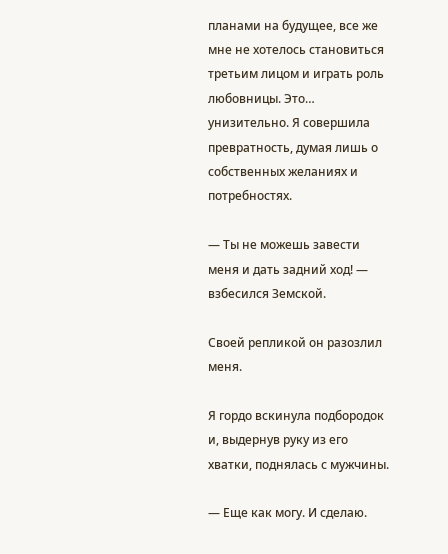планами на будущее, все же мне не хотелось становиться третьим лицом и играть роль любовницы. Это… унизительно. Я совершила превратность, думая лишь о собственных желаниях и потребностях.

— Ты не можешь завести меня и дать задний ход! — взбесился Земской.

Своей репликой он разозлил меня.

Я гордо вскинула подбородок и, выдернув руку из его хватки, поднялась с мужчины.

— Еще как могу. И сделаю.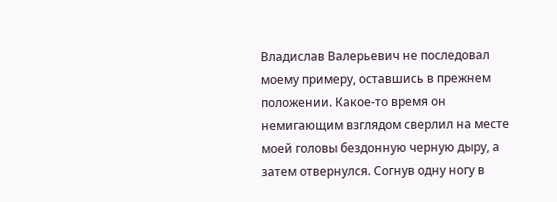Владислав Валерьевич не последовал моему примеру, оставшись в прежнем положении. Какое-то время он немигающим взглядом сверлил на месте моей головы бездонную черную дыру, а затем отвернулся. Согнув одну ногу в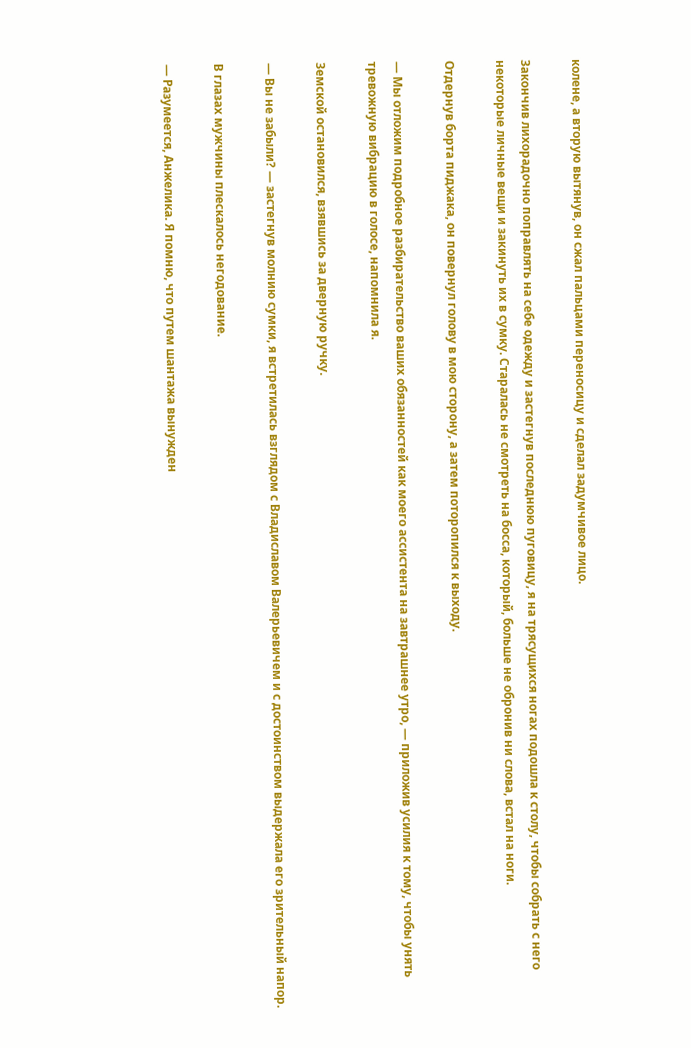колене, а вторую вытянув, он сжал пальцами переносицу и сделал задумчивое лицо.

Закончив лихорадочно поправлять на себе одежду и застегнув последнюю пуговицу, я на трясущихся ногах подошла к столу, чтобы собрать с него некоторые личные вещи и закинуть их в сумку. Старалась не смотреть на босса, который, больше не обронив ни слова, встал на ноги.

Отдернув борта пиджака, он повернул голову в мою сторону, а затем поторопился к выходу.

— Мы отложим подробное разбирательство ваших обязанностей как моего ассистента на завтрашнее утро, — приложив усилия к тому, чтобы унять тревожную вибрацию в голосе, напомнила я.

Земской остановился, взявшись за дверную ручку.

— Вы не забыли? — застегнув молнию сумки, я встретилась взглядом с Владиславом Валерьевичем и с достоинством выдержала его зрительный напор.

В глазах мужчины плескалось негодование.

— Разумеется, Анжелика. Я помню, что путем шантажа вынужден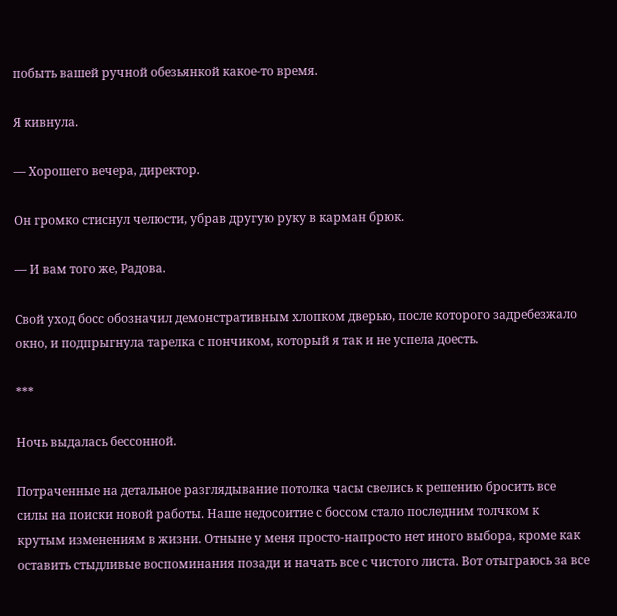побыть вашей ручной обезьянкой какое-то время.

Я кивнула.

— Хорошего вечера, директор.

Он громко стиснул челюсти, убрав другую руку в карман брюк.

— И вам того же, Радова.

Свой уход босс обозначил демонстративным хлопком дверью, после которого задребезжало окно, и подпрыгнула тарелка с пончиком, который я так и не успела доесть.

***

Ночь выдалась бессонной.

Потраченные на детальное разглядывание потолка часы свелись к решению бросить все силы на поиски новой работы. Наше недосоитие с боссом стало последним толчком к крутым изменениям в жизни. Отныне у меня просто-напросто нет иного выбора, кроме как оставить стыдливые воспоминания позади и начать все с чистого листа. Вот отыграюсь за все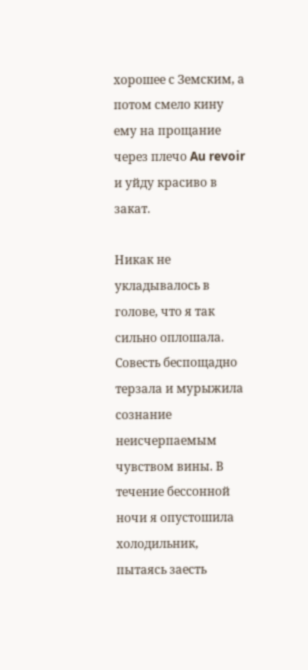хорошее с Земским, а потом смело кину ему на прощание через плечо Au revoir и уйду красиво в закат.

Никак не укладывалось в голове, что я так сильно оплошала. Совесть беспощадно терзала и мурыжила сознание неисчерпаемым чувством вины. В течение бессонной ночи я опустошила холодильник, пытаясь заесть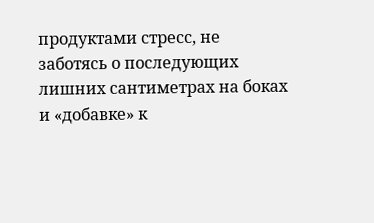продуктами стресс, не заботясь о последующих лишних сантиметрах на боках и «добавке» к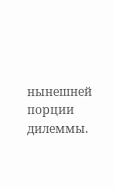нынешней порции дилеммы.